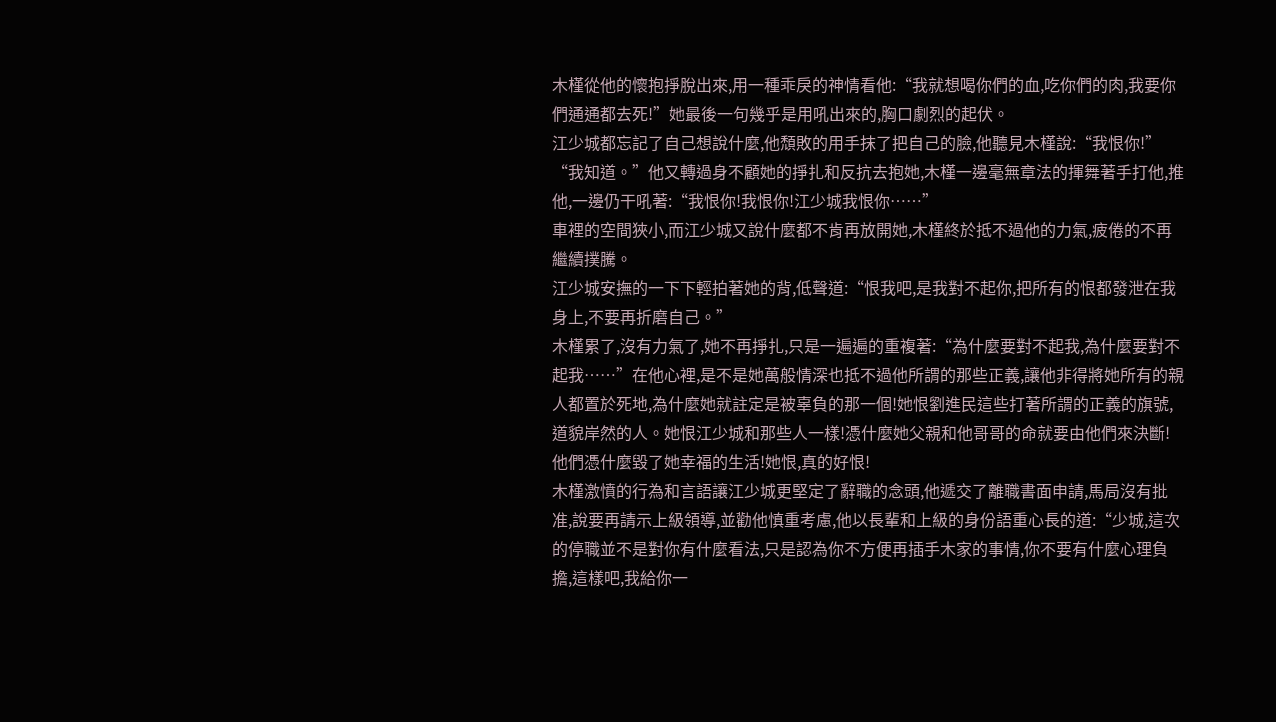木槿從他的懷抱掙脫出來,用一種乖戾的神情看他:“我就想喝你們的血,吃你們的肉,我要你們通通都去死!”她最後一句幾乎是用吼出來的,胸口劇烈的起伏。
江少城都忘記了自己想說什麼,他頹敗的用手抹了把自己的臉,他聽見木槿說:“我恨你!”
“我知道。”他又轉過身不顧她的掙扎和反抗去抱她,木槿一邊毫無章法的揮舞著手打他,推他,一邊仍干吼著:“我恨你!我恨你!江少城我恨你……”
車裡的空間狹小,而江少城又說什麼都不肯再放開她,木槿終於抵不過他的力氣,疲倦的不再繼續撲騰。
江少城安撫的一下下輕拍著她的背,低聲道:“恨我吧,是我對不起你,把所有的恨都發泄在我身上,不要再折磨自己。”
木槿累了,沒有力氣了,她不再掙扎,只是一遍遍的重複著:“為什麼要對不起我,為什麼要對不起我……”在他心裡,是不是她萬般情深也抵不過他所謂的那些正義,讓他非得將她所有的親人都置於死地,為什麼她就註定是被辜負的那一個!她恨劉進民這些打著所謂的正義的旗號,道貌岸然的人。她恨江少城和那些人一樣!憑什麼她父親和他哥哥的命就要由他們來決斷!他們憑什麼毀了她幸福的生活!她恨,真的好恨!
木槿激憤的行為和言語讓江少城更堅定了辭職的念頭,他遞交了離職書面申請,馬局沒有批准,說要再請示上級領導,並勸他慎重考慮,他以長輩和上級的身份語重心長的道:“少城,這次的停職並不是對你有什麼看法,只是認為你不方便再插手木家的事情,你不要有什麼心理負擔,這樣吧,我給你一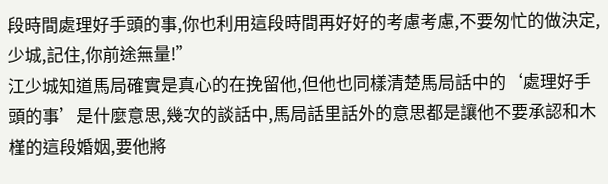段時間處理好手頭的事,你也利用這段時間再好好的考慮考慮,不要匆忙的做決定,少城,記住,你前途無量!”
江少城知道馬局確實是真心的在挽留他,但他也同樣清楚馬局話中的‘處理好手頭的事’是什麼意思,幾次的談話中,馬局話里話外的意思都是讓他不要承認和木槿的這段婚姻,要他將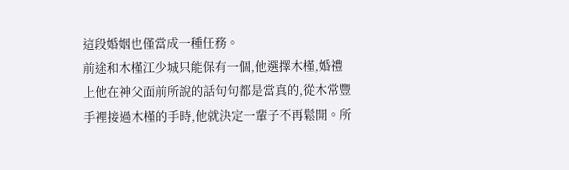這段婚姻也僅當成一種任務。
前途和木槿江少城只能保有一個,他選擇木槿,婚禮上他在神父面前所說的話句句都是當真的,從木常豐手裡接過木槿的手時,他就決定一輩子不再鬆開。所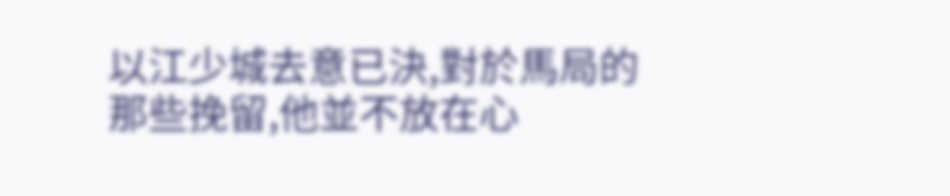以江少城去意已決,對於馬局的那些挽留,他並不放在心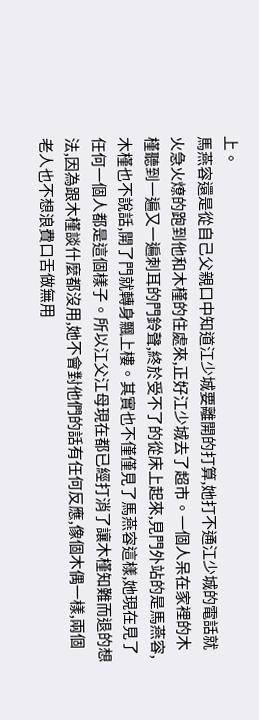上。
馬燕容還是從自己父親口中知道江少城要離開的打算,她打不通江少城的電話就火急火燎的跑到他和木槿的住處來,正好江少城去了超市。一個人呆在家裡的木槿聽到一遍又一遍刺耳的門鈴聲,終於受不了的從床上起來,見門外站的是馬燕容,木槿也不說話,開了門就轉身飄上樓。其實也不僅僅見了馬燕容這樣,她現在見了任何一個人都是這個樣子。所以江父江母現在都已經打消了讓木槿知難而退的想法,因為跟木槿談什麼都沒用,她不會對他們的話有任何反應,像個木偶一樣,兩個老人也不想浪費口舌做無用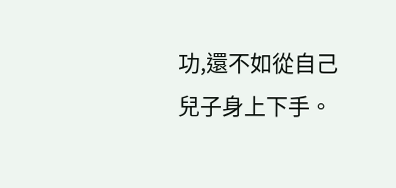功,還不如從自己兒子身上下手。